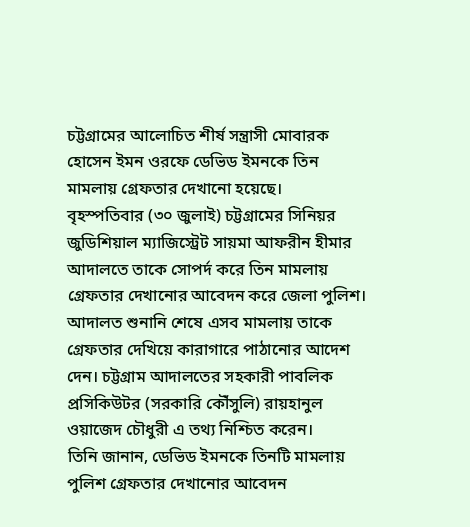চট্টগ্রামের আলোচিত শীর্ষ সন্ত্রাসী মোবারক হোসেন ইমন ওরফে ডেভিড ইমনকে তিন মামলায় গ্রেফতার দেখানো হয়েছে।
বৃহস্পতিবার (৩০ জুলাই) চট্টগ্রামের সিনিয়র জুডিশিয়াল ম্যাজিস্ট্রেট সায়মা আফরীন হীমার আদালতে তাকে সোপর্দ করে তিন মামলায় গ্রেফতার দেখানোর আবেদন করে জেলা পুলিশ। আদালত শুনানি শেষে এসব মামলায় তাকে গ্রেফতার দেখিয়ে কারাগারে পাঠানোর আদেশ দেন। চট্টগ্রাম আদালতের সহকারী পাবলিক প্রসিকিউটর (সরকারি কৌঁসুলি) রায়হানুল ওয়াজেদ চৌধুরী এ তথ্য নিশ্চিত করেন।
তিনি জানান, ডেভিড ইমনকে তিনটি মামলায় পুলিশ গ্রেফতার দেখানোর আবেদন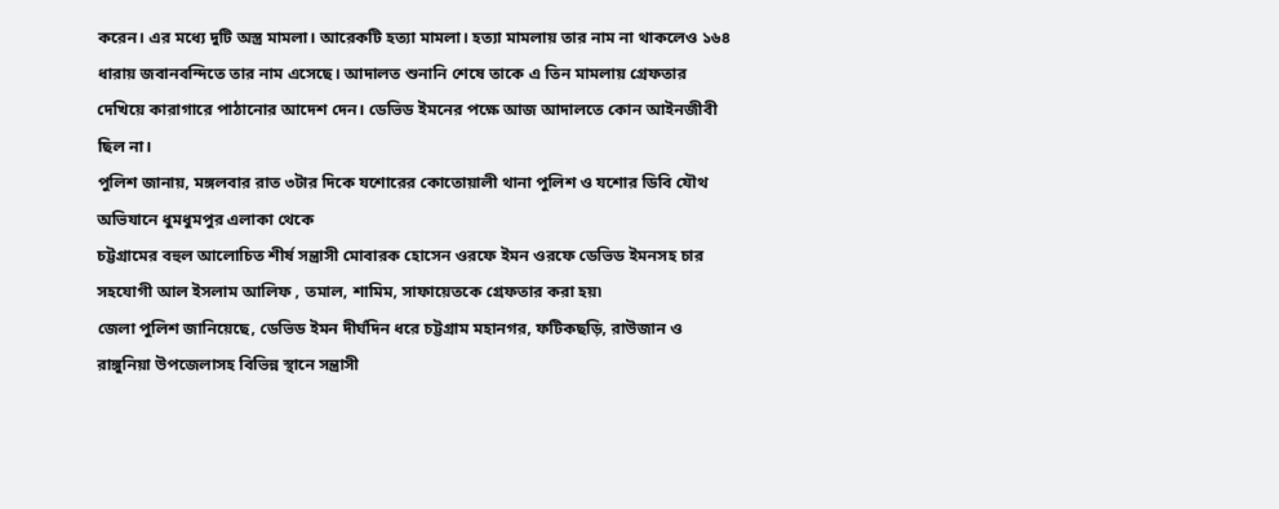করেন। এর মধ্যে দুটি অস্ত্র মামলা। আরেকটি হত্যা মামলা। হত্যা মামলায় তার নাম না থাকলেও ১৬৪ ধারায় জবানবন্দিতে তার নাম এসেছে। আদালত শুনানি শেষে তাকে এ তিন মামলায় গ্রেফতার দেখিয়ে কারাগারে পাঠানোর আদেশ দেন। ডেভিড ইমনের পক্ষে আজ আদালতে কোন আইনজীবী ছিল না।
পুলিশ জানায়, মঙ্গলবার রাত ৩টার দিকে যশোরের কোতোয়ালী থানা পুলিশ ও যশোর ডিবি যৌথ অভিযানে ধুমধুমপুর এলাকা থেকে
চট্টগ্রামের বহুল আলোচিত শীর্ষ সন্ত্রাসী মোবারক হোসেন ওরফে ইমন ওরফে ডেভিড ইমনসহ চার সহযোগী আল ইসলাম আলিফ , তমাল, শামিম, সাফায়েতকে গ্রেফতার করা হয়৷
জেলা পুলিশ জানিয়েছে, ডেভিড ইমন দীর্ঘদিন ধরে চট্টগ্রাম মহানগর, ফটিকছড়ি, রাউজান ও রাঙ্গুনিয়া উপজেলাসহ বিভিন্ন স্থানে সন্ত্রাসী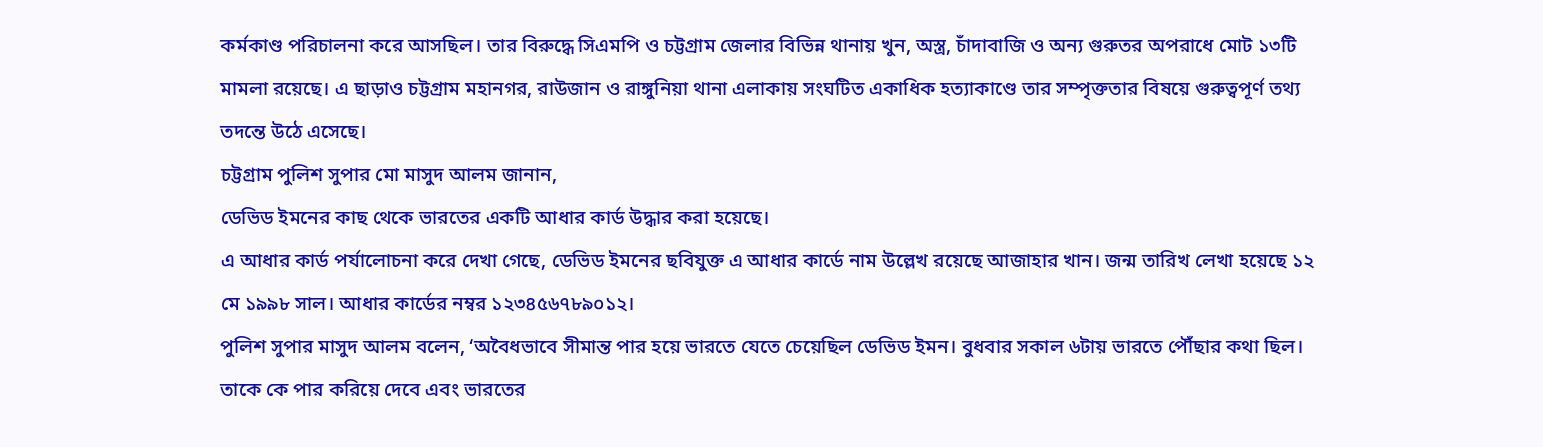কর্মকাণ্ড পরিচালনা করে আসছিল। তার বিরুদ্ধে সিএমপি ও চট্টগ্রাম জেলার বিভিন্ন থানায় খুন, অস্ত্র, চাঁদাবাজি ও অন্য গুরুতর অপরাধে মোট ১৩টি মামলা রয়েছে। এ ছাড়াও চট্টগ্রাম মহানগর, রাউজান ও রাঙ্গুনিয়া থানা এলাকায় সংঘটিত একাধিক হত্যাকাণ্ডে তার সম্পৃক্ততার বিষয়ে গুরুত্বপূর্ণ তথ্য তদন্তে উঠে এসেছে।
চট্টগ্রাম পুলিশ সুপার মো মাসুদ আলম জানান,
ডেভিড ইমনের কাছ থেকে ভারতের একটি আধার কার্ড উদ্ধার করা হয়েছে।
এ আধার কার্ড পর্যালোচনা করে দেখা গেছে, ডেভিড ইমনের ছবিযুক্ত এ আধার কার্ডে নাম উল্লেখ রয়েছে আজাহার খান। জন্ম তারিখ লেখা হয়েছে ১২ মে ১৯৯৮ সাল। আধার কার্ডের নম্বর ১২৩৪৫৬৭৮৯০১২।
পুলিশ সুপার মাসুদ আলম বলেন, ‘অবৈধভাবে সীমান্ত পার হয়ে ভারতে যেতে চেয়েছিল ডেভিড ইমন। বুধবার সকাল ৬টায় ভারতে পৌঁছার কথা ছিল। তাকে কে পার করিয়ে দেবে এবং ভারতের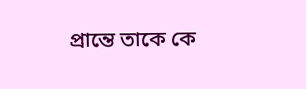প্রান্তে তাকে কে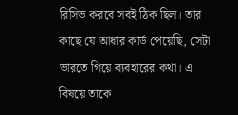রিসিভ করবে সবই ঠিক ছিল। তার কাছে যে আধার কার্ড পেয়েছি, সেটা ভারতে গিয়ে ব্যবহারের কথা। এ বিষয়ে তাকে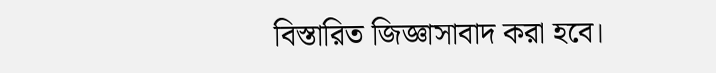বিস্তারিত জিজ্ঞাসাবাদ করা হবে।